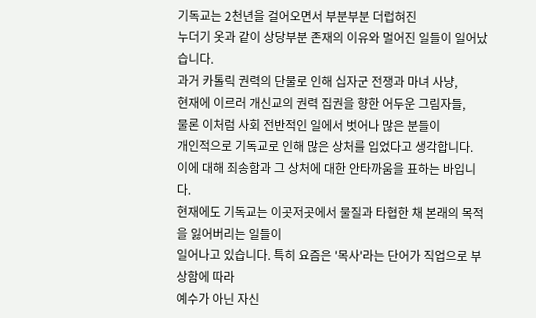기독교는 2천년을 걸어오면서 부분부분 더럽혀진
누더기 옷과 같이 상당부분 존재의 이유와 멀어진 일들이 일어났습니다.
과거 카톨릭 권력의 단물로 인해 십자군 전쟁과 마녀 사냥,
현재에 이르러 개신교의 권력 집권을 향한 어두운 그림자들,
물론 이처럼 사회 전반적인 일에서 벗어나 많은 분들이
개인적으로 기독교로 인해 많은 상처를 입었다고 생각합니다.
이에 대해 죄송함과 그 상처에 대한 안타까움을 표하는 바입니다.
현재에도 기독교는 이곳저곳에서 물질과 타협한 채 본래의 목적을 잃어버리는 일들이
일어나고 있습니다. 특히 요즘은 '목사'라는 단어가 직업으로 부상함에 따라
예수가 아닌 자신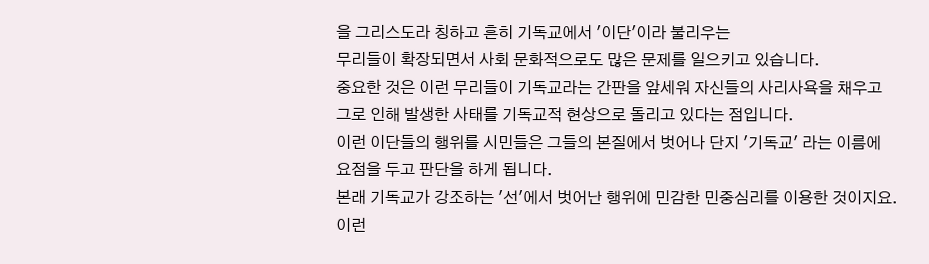을 그리스도라 칭하고 흔히 기독교에서 '이단'이라 불리우는
무리들이 확장되면서 사회 문화적으로도 많은 문제를 일으키고 있습니다.
중요한 것은 이런 무리들이 기독교라는 간판을 앞세워 자신들의 사리사욕을 채우고
그로 인해 발생한 사태를 기독교적 현상으로 돌리고 있다는 점입니다.
이런 이단들의 행위를 시민들은 그들의 본질에서 벗어나 단지 '기독교' 라는 이름에
요점을 두고 판단을 하게 됩니다.
본래 기독교가 강조하는 '선'에서 벗어난 행위에 민감한 민중심리를 이용한 것이지요.
이런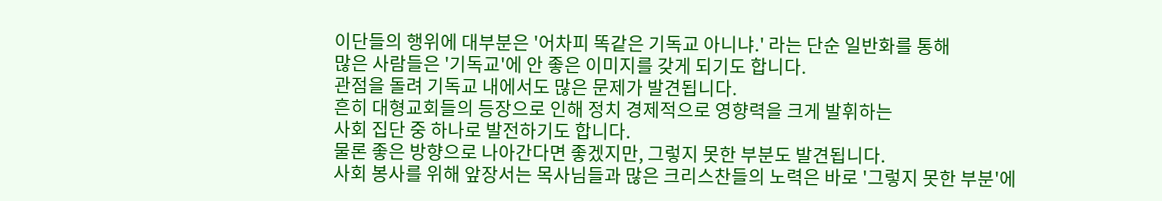이단들의 행위에 대부분은 '어차피 똑같은 기독교 아니냐.' 라는 단순 일반화를 통해
많은 사람들은 '기독교'에 안 좋은 이미지를 갖게 되기도 합니다.
관점을 돌려 기독교 내에서도 많은 문제가 발견됩니다.
흔히 대형교회들의 등장으로 인해 정치 경제적으로 영향력을 크게 발휘하는
사회 집단 중 하나로 발전하기도 합니다.
물론 좋은 방향으로 나아간다면 좋겠지만, 그렇지 못한 부분도 발견됩니다.
사회 봉사를 위해 앞장서는 목사님들과 많은 크리스찬들의 노력은 바로 '그렇지 못한 부분'에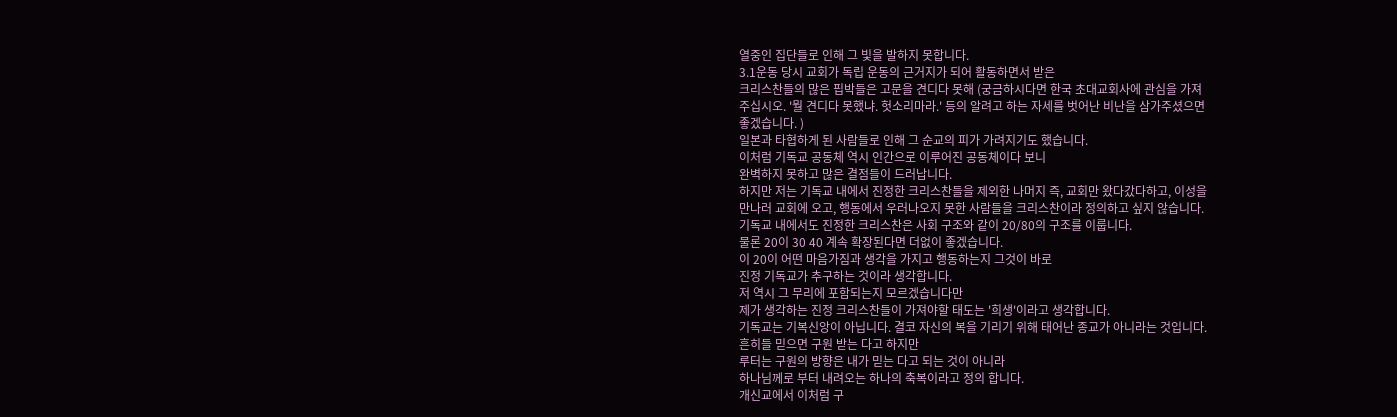열중인 집단들로 인해 그 빛을 발하지 못합니다.
3.1운동 당시 교회가 독립 운동의 근거지가 되어 활동하면서 받은
크리스찬들의 많은 핍박들은 고문을 견디다 못해 (궁금하시다면 한국 초대교회사에 관심을 가져
주십시오. '뭘 견디다 못했냐. 헛소리마라.' 등의 알려고 하는 자세를 벗어난 비난을 삼가주셨으면
좋겠습니다. )
일본과 타협하게 된 사람들로 인해 그 순교의 피가 가려지기도 했습니다.
이처럼 기독교 공동체 역시 인간으로 이루어진 공동체이다 보니
완벽하지 못하고 많은 결점들이 드러납니다.
하지만 저는 기독교 내에서 진정한 크리스찬들을 제외한 나머지 즉, 교회만 왔다갔다하고, 이성을
만나러 교회에 오고, 행동에서 우러나오지 못한 사람들을 크리스찬이라 정의하고 싶지 않습니다.
기독교 내에서도 진정한 크리스찬은 사회 구조와 같이 20/80의 구조를 이룹니다.
물론 20이 30 40 계속 확장된다면 더없이 좋겠습니다.
이 20이 어떤 마음가짐과 생각을 가지고 행동하는지 그것이 바로
진정 기독교가 추구하는 것이라 생각합니다.
저 역시 그 무리에 포함되는지 모르겠습니다만
제가 생각하는 진정 크리스찬들이 가져야할 태도는 '희생'이라고 생각합니다.
기독교는 기복신앙이 아닙니다. 결코 자신의 복을 기리기 위해 태어난 종교가 아니라는 것입니다.
흔히들 믿으면 구원 받는 다고 하지만
루터는 구원의 방향은 내가 믿는 다고 되는 것이 아니라
하나님께로 부터 내려오는 하나의 축복이라고 정의 합니다.
개신교에서 이처럼 구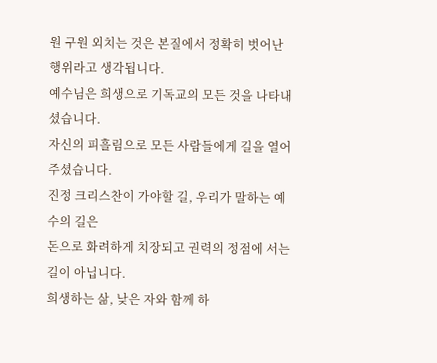원 구원 외치는 것은 본질에서 정확히 벗어난 행위라고 생각됩니다.
예수님은 희생으로 기독교의 모든 것을 나타내셨습니다.
자신의 피흘림으로 모든 사람들에게 길을 열어주셨습니다.
진정 크리스찬이 가야할 길, 우리가 말하는 예수의 길은
돈으로 화려하게 치장되고 권력의 정점에 서는 길이 아닙니다.
희생하는 삶, 낮은 자와 함께 하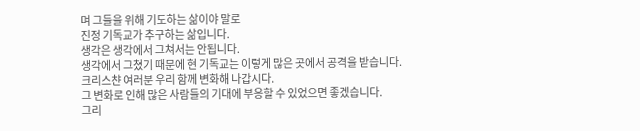며 그들을 위해 기도하는 삶이야 말로
진정 기독교가 추구하는 삶입니다.
생각은 생각에서 그쳐서는 안됩니다.
생각에서 그쳤기 때문에 현 기독교는 이렇게 많은 곳에서 공격을 받습니다.
크리스챤 여러분 우리 함께 변화해 나갑시다.
그 변화로 인해 많은 사람들의 기대에 부응할 수 있었으면 좋겠습니다.
그리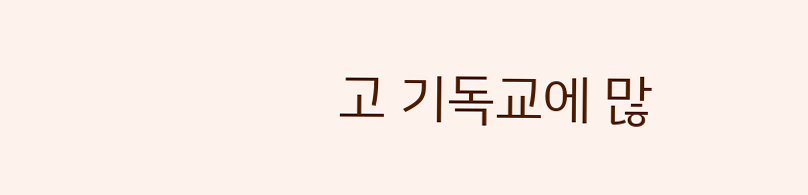고 기독교에 많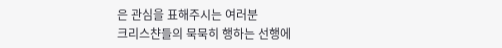은 관심을 표해주시는 여러분
크리스챤들의 묵묵히 행하는 선행에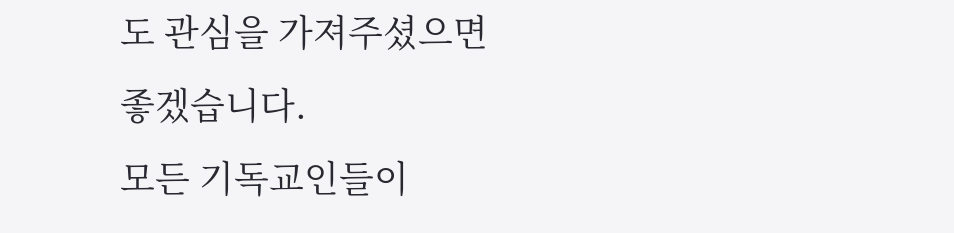도 관심을 가져주셨으면 좋겠습니다.
모든 기독교인들이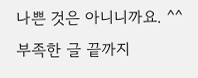나쁜 것은 아니니까요. ^^
부족한 글 끝까지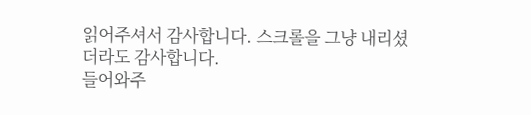읽어주셔서 감사합니다. 스크롤을 그냥 내리셨더라도 감사합니다.
들어와주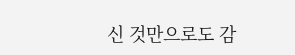신 것만으로도 감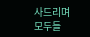사드리며
모두들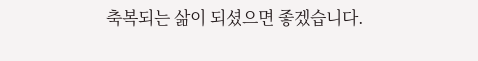축복되는 삶이 되셨으면 좋겠습니다.